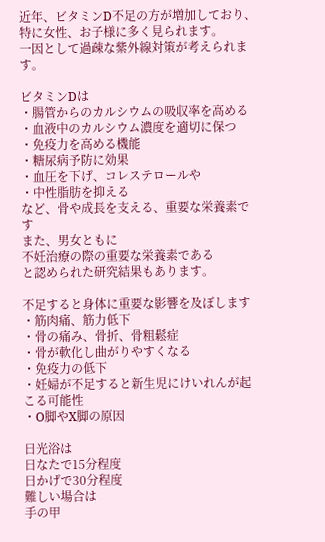近年、ビタミンD不足の方が増加しており、
特に女性、お子様に多く見られます。
一因として過疎な紫外線対策が考えられます。

ビタミンDは
・腸管からのカルシウムの吸収率を高める
・血液中のカルシウム濃度を適切に保つ
・免疫力を高める機能
・糖尿病予防に効果
・血圧を下げ、コレステロールや
・中性脂肪を抑える
など、骨や成長を支える、重要な栄養素です
また、男女ともに
不妊治療の際の重要な栄養素である
と認められた研究結果もあります。

不足すると身体に重要な影響を及ぼします
・筋肉痛、筋力低下
・骨の痛み、骨折、骨粗鬆症
・骨が軟化し曲がりやすくなる
・免疫力の低下
・妊婦が不足すると新生児にけいれんが起こる可能性
・O脚やX脚の原因

日光浴は
日なたで15分程度
日かげで30分程度
難しい場合は
手の甲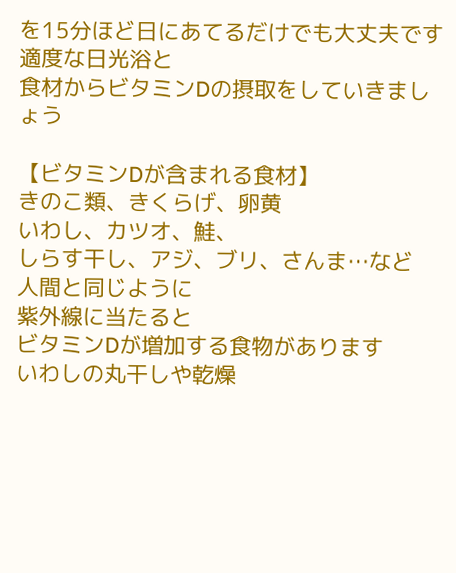を15分ほど日にあてるだけでも大丈夫です
適度な日光浴と
食材からビタミンDの摂取をしていきましょう

【ビタミンDが含まれる食材】
きのこ類、きくらげ、卵黄
いわし、カツオ、鮭、
しらす干し、アジ、ブリ、さんま…など
人間と同じように
紫外線に当たると
ビタミンDが増加する食物があります
いわしの丸干しや乾燥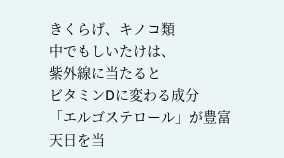きくらげ、キノコ類
中でもしいたけは、
紫外線に当たると
ビタミンDに変わる成分
「エルゴステロール」が豊富
天日を当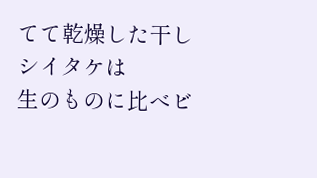てて乾燥した干しシイタケは
生のものに比べビ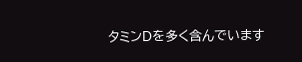タミンDを多く含んでいます